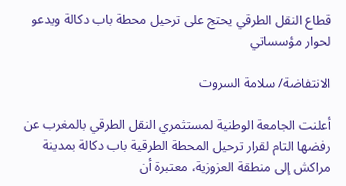قطاع النقل الطرقي يحتج على ترحيل محطة باب دكالة ويدعو لحوار مؤسساتي

الانتفاضة/ سلامة السروت

أعلنت الجامعة الوطنية لمستثمري النقل الطرقي بالمغرب عن رفضها التام لقرار ترحيل المحطة الطرقية باب دكالة بمدينة مراكش إلى منطقة العزوزية، معتبرة أن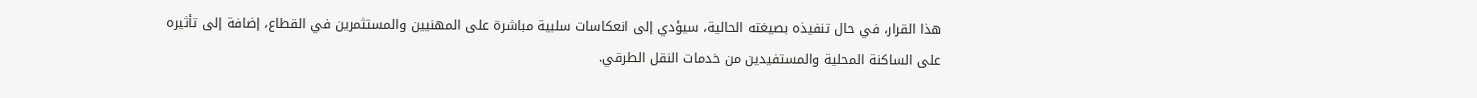هذا القرار، في حال تنفيذه بصيغته الحالية، سيؤدي إلى انعكاسات سلبية مباشرة على المهنيين والمستثمرين في القطاع، إضافة إلى تأثيره على الساكنة المحلية والمستفيدين من خدمات النقل الطرقي.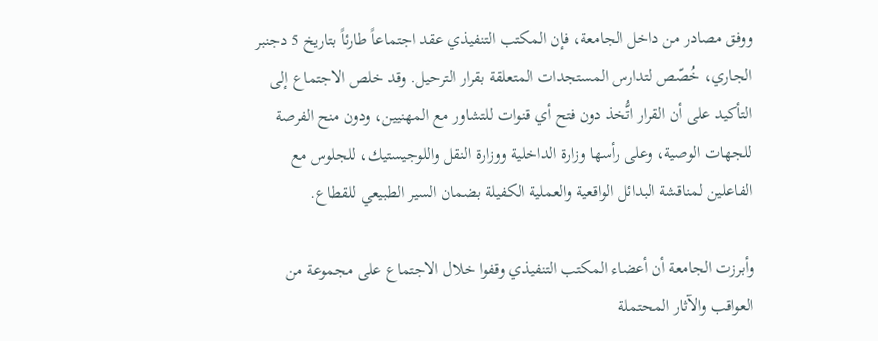ووفق مصادر من داخل الجامعة، فإن المكتب التنفيذي عقد اجتماعاً طارئاً بتاريخ 5 دجنبر الجاري، خُصّص لتدارس المستجدات المتعلقة بقرار الترحيل. وقد خلص الاجتماع إلى التأكيد على أن القرار اتُّخذ دون فتح أي قنوات للتشاور مع المهنيين، ودون منح الفرصة للجهات الوصية، وعلى رأسها وزارة الداخلية ووزارة النقل واللوجيستيك، للجلوس مع الفاعلين لمناقشة البدائل الواقعية والعملية الكفيلة بضمان السير الطبيعي للقطاع.

وأبرزت الجامعة أن أعضاء المكتب التنفيذي وقفوا خلال الاجتماع على مجموعة من العواقب والآثار المحتملة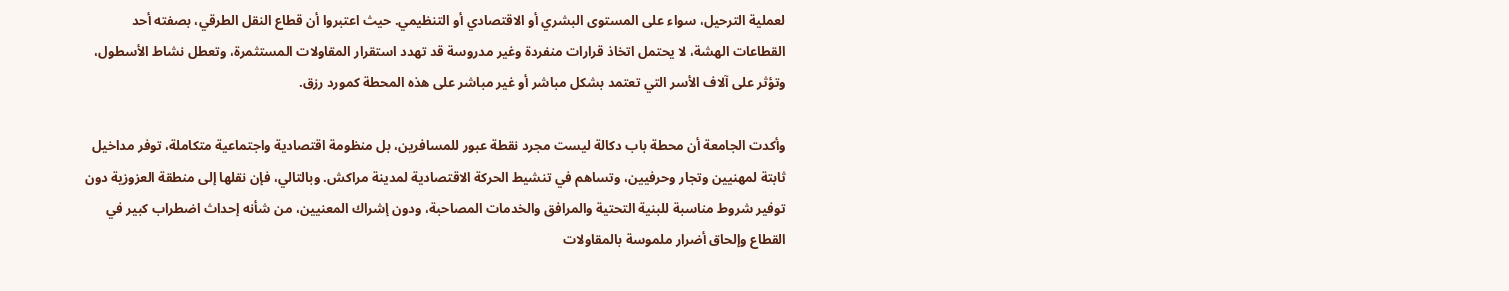لعملية الترحيل، سواء على المستوى البشري أو الاقتصادي أو التنظيمي. حيث اعتبروا أن قطاع النقل الطرقي، بصفته أحد القطاعات الهشة، لا يحتمل اتخاذ قرارات منفردة وغير مدروسة قد تهدد استقرار المقاولات المستثمرة، وتعطل نشاط الأسطول، وتؤثر على آلاف الأسر التي تعتمد بشكل مباشر أو غير مباشر على هذه المحطة كمورد رزق.

وأكدت الجامعة أن محطة باب دكالة ليست مجرد نقطة عبور للمسافرين، بل منظومة اقتصادية واجتماعية متكاملة، توفر مداخيل ثابتة لمهنيين وتجار وحرفيين، وتساهم في تنشيط الحركة الاقتصادية لمدينة مراكش. وبالتالي، فإن نقلها إلى منطقة العزوزية دون توفير شروط مناسبة للبنية التحتية والمرافق والخدمات المصاحبة، ودون إشراك المعنيين، من شأنه إحداث اضطراب كبير في القطاع وإلحاق أضرار ملموسة بالمقاولات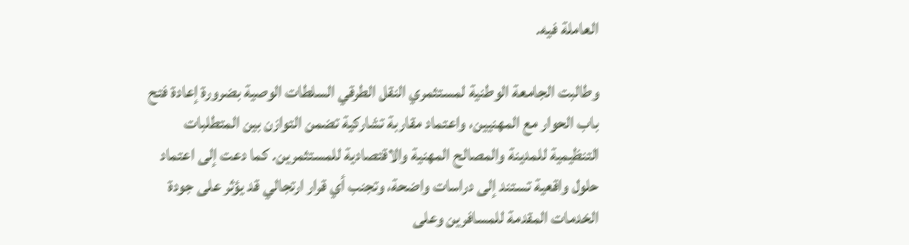العاملة فيه.

وطالبت الجامعة الوطنية لمستثمري النقل الطرقي السلطات الوصية بضرورة إعادة فتح باب الحوار مع المهنيين، واعتماد مقاربة تشاركية تضمن التوازن بين المتطلبات التنظيمية للمدينة والمصالح المهنية والاقتصادية للمستثمرين. كما دعت إلى اعتماد حلول واقعية تستند إلى دراسات واضحة، وتجنب أي قرار ارتجالي قد يؤثر على جودة الخدمات المقدمة للمسافرين وعلى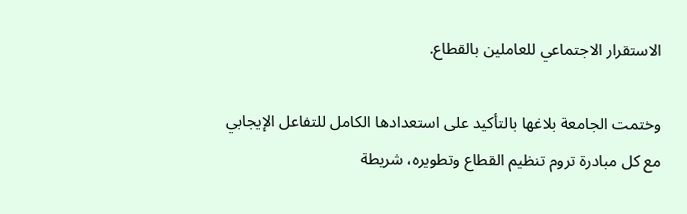الاستقرار الاجتماعي للعاملين بالقطاع.

وختمت الجامعة بلاغها بالتأكيد على استعدادها الكامل للتفاعل الإيجابي مع كل مبادرة تروم تنظيم القطاع وتطويره، شريطة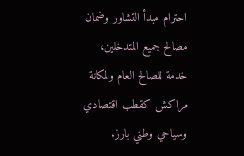احترام مبدأ التشاور وضمان مصالح جميع المتدخلين، خدمة للصالح العام ولمكانة مراكش كقطب اقتصادي وسياحي وطني بارز.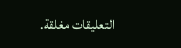التعليقات مغلقة.